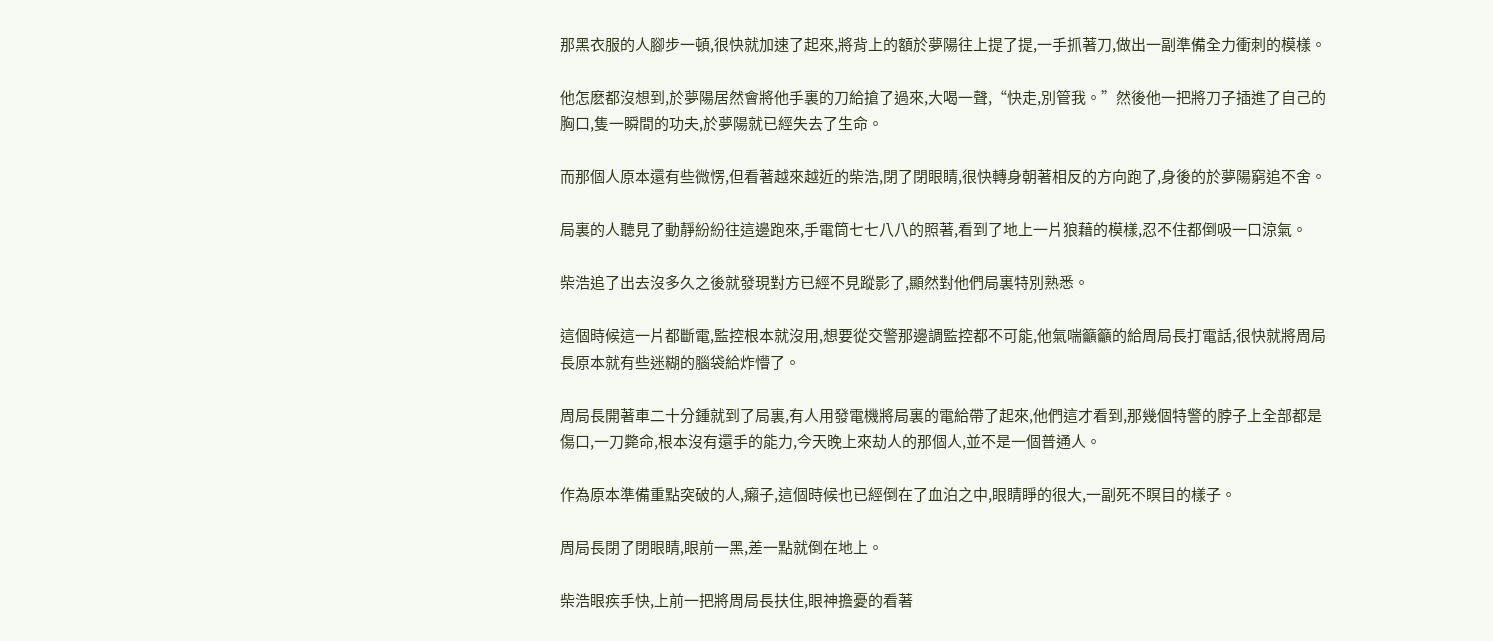那黑衣服的人腳步一頓,很快就加速了起來,將背上的額於夢陽往上提了提,一手抓著刀,做出一副準備全力衝刺的模樣。

他怎麽都沒想到,於夢陽居然會將他手裏的刀給搶了過來,大喝一聲,“快走,別管我。”然後他一把將刀子插進了自己的胸口,隻一瞬間的功夫,於夢陽就已經失去了生命。

而那個人原本還有些微愣,但看著越來越近的柴浩,閉了閉眼睛,很快轉身朝著相反的方向跑了,身後的於夢陽窮追不舍。

局裏的人聽見了動靜紛紛往這邊跑來,手電筒七七八八的照著,看到了地上一片狼藉的模樣,忍不住都倒吸一口涼氣。

柴浩追了出去沒多久之後就發現對方已經不見蹤影了,顯然對他們局裏特別熟悉。

這個時候這一片都斷電,監控根本就沒用,想要從交警那邊調監控都不可能,他氣喘籲籲的給周局長打電話,很快就將周局長原本就有些迷糊的腦袋給炸懵了。

周局長開著車二十分鍾就到了局裏,有人用發電機將局裏的電給帶了起來,他們這才看到,那幾個特警的脖子上全部都是傷口,一刀斃命,根本沒有還手的能力,今天晚上來劫人的那個人,並不是一個普通人。

作為原本準備重點突破的人,癩子,這個時候也已經倒在了血泊之中,眼睛睜的很大,一副死不瞑目的樣子。

周局長閉了閉眼睛,眼前一黑,差一點就倒在地上。

柴浩眼疾手快,上前一把將周局長扶住,眼神擔憂的看著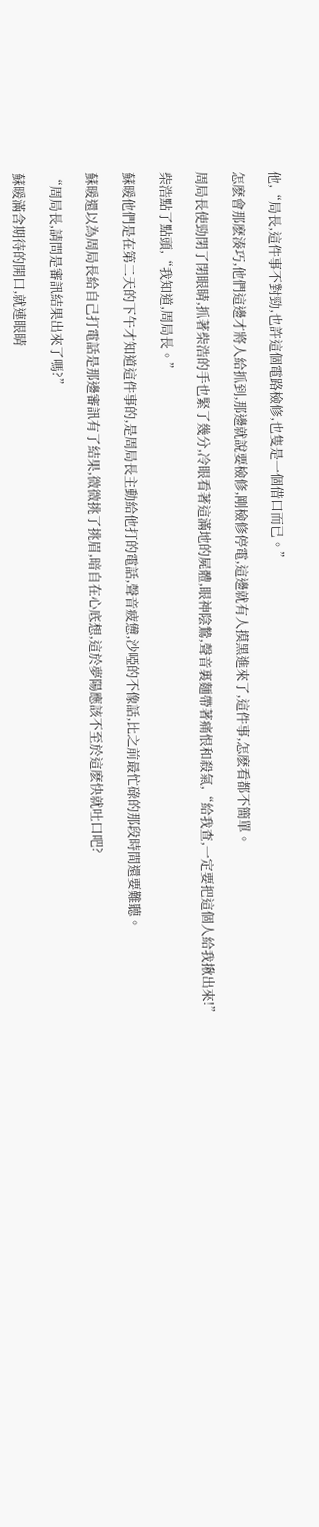他,“局長,這件事不對勁,也許這個電路檢修,也隻是一個借口而已。”

怎麽會那麽湊巧,他們這邊才將人給抓到,那邊就說要檢修,剛檢修停電,這邊就有人摸黑進來了,這件事,怎麽看都不簡單。

周局長使勁閉了閉眼睛,抓著柴浩的手也緊了幾分,冷眼看著這滿地的屍體,眼神陰鷙,聲音裏麵帶著痛恨和殺氣,“給我查,一定要把這個人給我揪出來!”

柴浩點了點頭,“我知道,周局長。”

蘇暖他們是在第二天的下午才知道這件事的,是周局長主動給他打的電話,聲音疲憊,沙啞的不像話,比之前最忙碌的那段時間還要難聽。

蘇暖還以為周局長給自己打電話是那邊審訊有了結果,微微挑了挑眉,暗自在心底想,這於夢陽應該不至於這麽快就吐口吧?

“周局長,請問是審訊結果出來了嗎?”

蘇暖滿含期待的開口,就連眼睛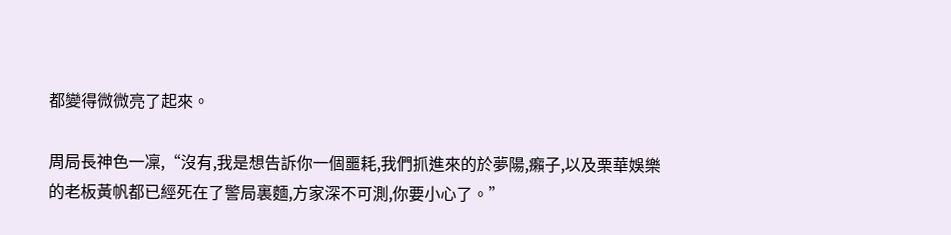都變得微微亮了起來。

周局長神色一凜,“沒有,我是想告訴你一個噩耗,我們抓進來的於夢陽,癩子,以及栗華娛樂的老板黃帆都已經死在了警局裏麵,方家深不可測,你要小心了。”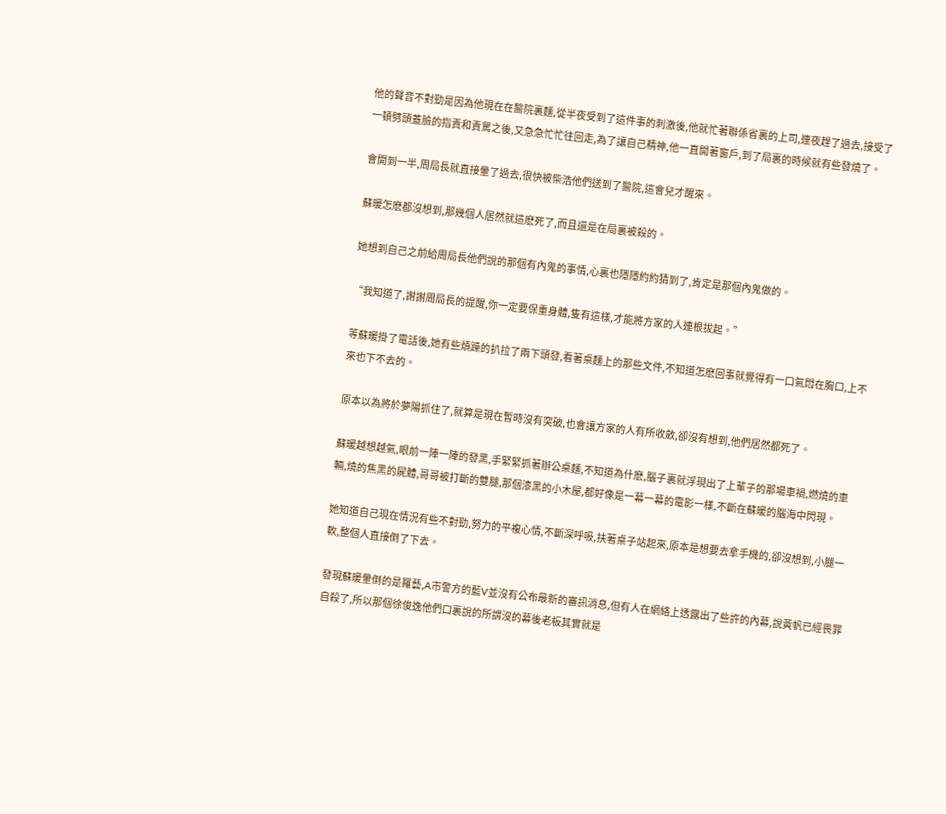他的聲音不對勁是因為他現在在醫院裏麵,從半夜受到了這件事的刺激後,他就忙著聯係省裏的上司,連夜趕了過去,接受了一頓劈頭蓋臉的指責和責罵之後,又急急忙忙往回走,為了讓自己精神,他一直開著窗戶,到了局裏的時候就有些發燒了。

會開到一半,周局長就直接暈了過去,很快被柴浩他們送到了醫院,這會兒才醒來。

蘇暖怎麽都沒想到,那幾個人居然就這麽死了,而且還是在局裏被殺的。

她想到自己之前給周局長他們說的那個有內鬼的事情,心裏也隱隱約約猜到了,肯定是那個內鬼做的。

“我知道了,謝謝周局長的提醒,你一定要保重身體,隻有這樣,才能將方家的人連根拔起。”

等蘇暖掛了電話後,她有些煩躁的扒拉了兩下頭發,看著桌麵上的那些文件,不知道怎麽回事就覺得有一口氣悶在胸口,上不來也下不去的。

原本以為將於夢陽抓住了,就算是現在暫時沒有突破,也會讓方家的人有所收斂,卻沒有想到,他們居然都死了。

蘇暖越想越氣,眼前一陣一陣的發黑,手緊緊抓著辦公桌麵,不知道為什麽,腦子裏就浮現出了上輩子的那場車禍,燃燒的車輛,燒的焦黑的屍體,哥哥被打斷的雙腿,那個漆黑的小木屋,都好像是一幕一幕的電影一樣,不斷在蘇暖的腦海中閃現。

她知道自己現在情況有些不對勁,努力的平複心情,不斷深呼吸,扶著桌子站起來,原本是想要去拿手機的,卻沒想到,小腿一軟,整個人直接倒了下去。

發現蘇暖暈倒的是羅藝,A市警方的藍V並沒有公布最新的審訊消息,但有人在網絡上透露出了些許的內幕,說黃帆已經畏罪自殺了,所以那個徐俊逸他們口裏說的所謂沒的幕後老板其實就是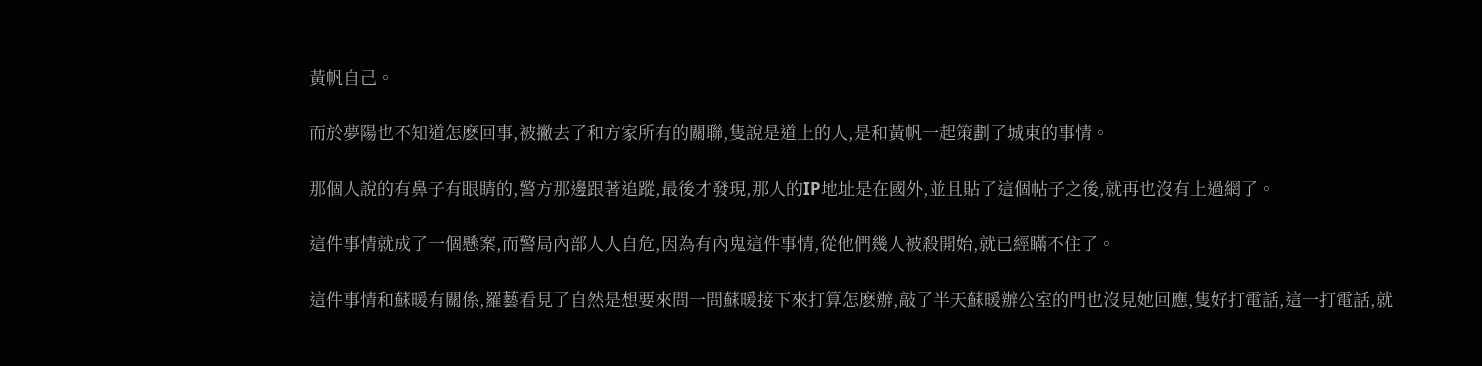黃帆自己。

而於夢陽也不知道怎麽回事,被撇去了和方家所有的關聯,隻說是道上的人,是和黃帆一起策劃了城東的事情。

那個人說的有鼻子有眼睛的,警方那邊跟著追蹤,最後才發現,那人的IP地址是在國外,並且貼了這個帖子之後,就再也沒有上過網了。

這件事情就成了一個懸案,而警局內部人人自危,因為有內鬼這件事情,從他們幾人被殺開始,就已經瞞不住了。

這件事情和蘇暖有關係,羅藝看見了自然是想要來問一問蘇暖接下來打算怎麽辦,敲了半天蘇暖辦公室的門也沒見她回應,隻好打電話,這一打電話,就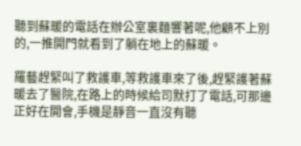聽到蘇暖的電話在辦公室裏麵響著呢,他顧不上別的,一推開門就看到了躺在地上的蘇暖。

羅藝趕緊叫了救護車,等救護車來了後,趕緊護著蘇暖去了醫院,在路上的時候給司默打了電話,可那邊正好在開會,手機是靜音一直沒有聽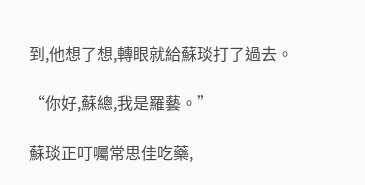到,他想了想,轉眼就給蘇琰打了過去。

“你好,蘇總,我是羅藝。”

蘇琰正叮囑常思佳吃藥,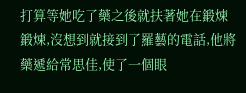打算等她吃了藥之後就扶著她在鍛煉鍛煉,沒想到就接到了羅藝的電話,他將藥遞給常思佳,使了一個眼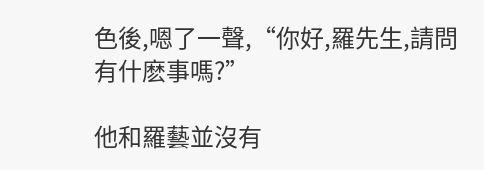色後,嗯了一聲,“你好,羅先生,請問有什麽事嗎?”

他和羅藝並沒有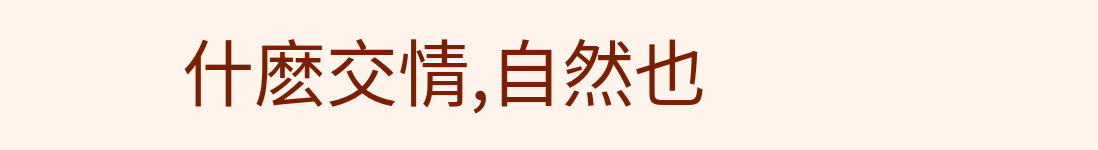什麽交情,自然也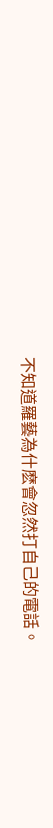不知道羅藝為什麽會忽然打自己的電話。